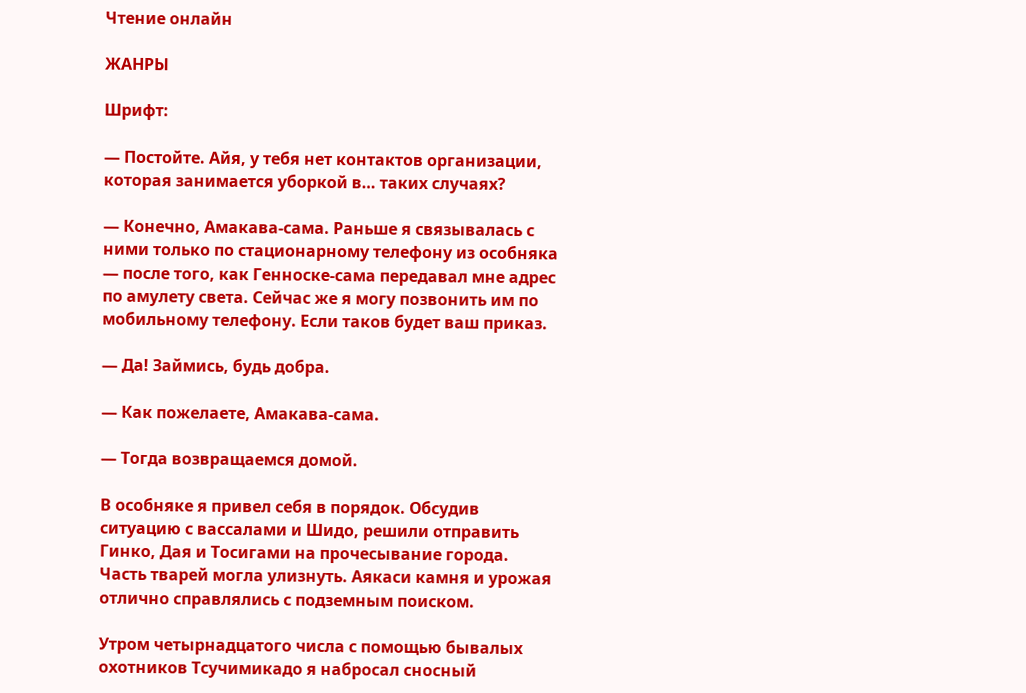Чтение онлайн

ЖАНРЫ

Шрифт:

— Постойте. Айя, у тебя нет контактов организации, которая занимается уборкой в… таких случаях?

— Конечно, Амакава-сама. Раньше я связывалась с ними только по стационарному телефону из особняка — после того, как Генноске-сама передавал мне адрес по амулету света. Сейчас же я могу позвонить им по мобильному телефону. Если таков будет ваш приказ.

— Да! Займись, будь добра.

— Как пожелаете, Амакава-сама.

— Тогда возвращаемся домой.

В особняке я привел себя в порядок. Обсудив ситуацию с вассалами и Шидо, решили отправить Гинко, Дая и Тосигами на прочесывание города. Часть тварей могла улизнуть. Аякаси камня и урожая отлично справлялись с подземным поиском.

Утром четырнадцатого числа с помощью бывалых охотников Тсучимикадо я набросал сносный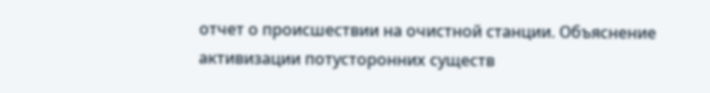отчет о происшествии на очистной станции. Объяснение активизации потусторонних существ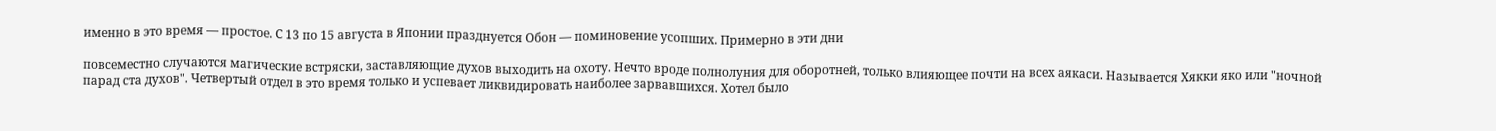именно в это время — простое. С 13 по 15 августа в Японии празднуется Обон — поминовение усопших. Примерно в эти дни

повсеместно случаются магические встряски, заставляющие духов выходить на охоту. Нечто вроде полнолуния для оборотней, только влияющее почти на всех аякаси. Называется Хякки яко или "ночной парад ста духов". Четвертый отдел в это время только и успевает ликвидировать наиболее зарвавшихся. Хотел было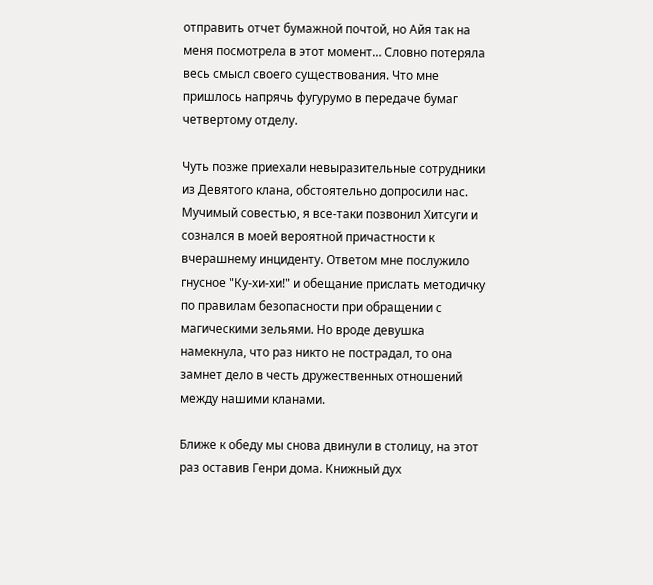отправить отчет бумажной почтой, но Айя так на меня посмотрела в этот момент… Словно потеряла весь смысл своего существования. Что мне пришлось напрячь фугурумо в передаче бумаг четвертому отделу.

Чуть позже приехали невыразительные сотрудники из Девятого клана, обстоятельно допросили нас. Мучимый совестью, я все-таки позвонил Хитсуги и сознался в моей вероятной причастности к вчерашнему инциденту. Ответом мне послужило гнусное "Ку-хи-хи!" и обещание прислать методичку по правилам безопасности при обращении с магическими зельями. Но вроде девушка намекнула, что раз никто не пострадал, то она замнет дело в честь дружественных отношений между нашими кланами.

Ближе к обеду мы снова двинули в столицу, на этот раз оставив Генри дома. Книжный дух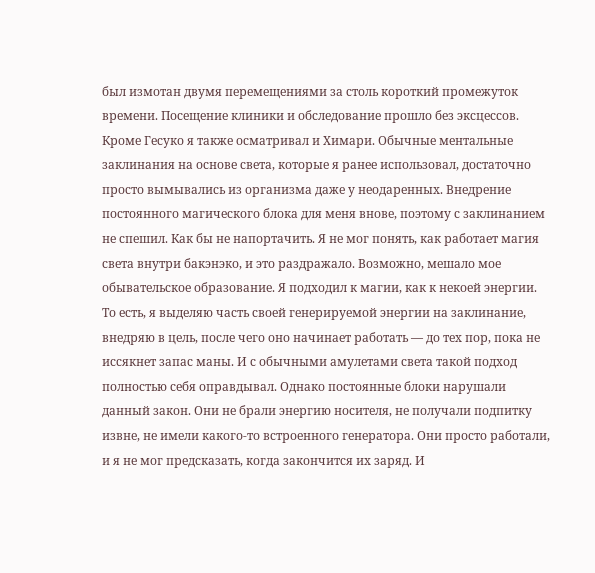был измотан двумя перемещениями за столь короткий промежуток времени. Посещение клиники и обследование прошло без эксцессов. Кроме Гесуко я также осматривал и Химари. Обычные ментальные заклинания на основе света, которые я ранее использовал, достаточно просто вымывались из организма даже у неодаренных. Внедрение постоянного магического блока для меня внове, поэтому с заклинанием не спешил. Как бы не напортачить. Я не мог понять, как работает магия света внутри бакэнэко, и это раздражало. Возможно, мешало мое обывательское образование. Я подходил к магии, как к некоей энергии. То есть, я выделяю часть своей генерируемой энергии на заклинание, внедряю в цель, после чего оно начинает работать — до тех пор, пока не иссякнет запас маны. И с обычными амулетами света такой подход полностью себя оправдывал. Однако постоянные блоки нарушали данный закон. Они не брали энергию носителя, не получали подпитку извне, не имели какого-то встроенного генератора. Они просто работали, и я не мог предсказать, когда закончится их заряд. И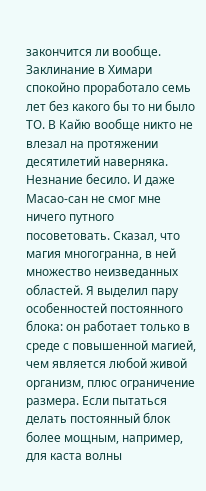закончится ли вообще. Заклинание в Химари спокойно проработало семь лет без какого бы то ни было ТО. В Кайю вообще никто не влезал на протяжении десятилетий наверняка. Незнание бесило. И даже Масао-сан не смог мне ничего путного посоветовать. Сказал, что магия многогранна, в ней множество неизведанных областей. Я выделил пару особенностей постоянного блока: он работает только в среде с повышенной магией, чем является любой живой организм, плюс ограничение размера. Если пытаться делать постоянный блок более мощным, например, для каста волны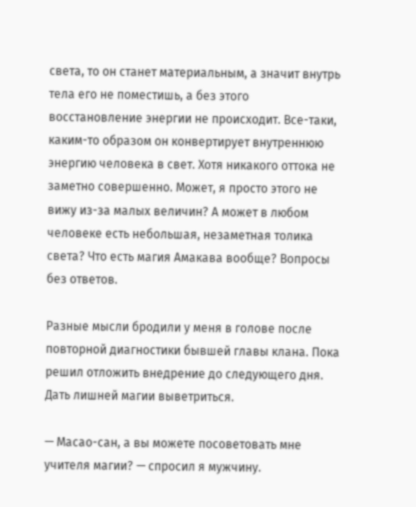света, то он станет материальным, а значит внутрь тела его не поместишь, а без этого восстановление энергии не происходит. Все-таки, каким-то образом он конвертирует внутреннюю энергию человека в свет. Хотя никакого оттока не заметно совершенно. Может, я просто этого не вижу из-за малых величин? А может в любом человеке есть небольшая, незаметная толика света? Что есть магия Амакава вообще? Вопросы без ответов.

Разные мысли бродили у меня в голове после повторной диагностики бывшей главы клана. Пока решил отложить внедрение до следующего дня. Дать лишней магии выветриться.

— Масао-сан, а вы можете посоветовать мне учителя магии? — спросил я мужчину.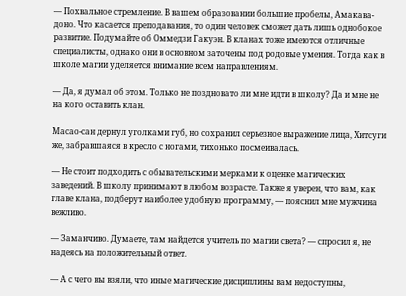— Похвальное стремление. В вашем образовании большие пробелы, Амакава-доно. Что касается преподавания, то один человек сможет дать лишь однобокое развитие. Подумайте об Оммедзи Гакуэн. В кланах тоже имеются отличные специалисты, однако они в основном заточены под родовые умения. Тогда как в школе магии уделяется внимание всем направлениям.

— Да, я думал об этом. Только не поздновато ли мне идти в школу? Да и мне не на кого оставить клан.

Масао-сан дернул уголками губ, но сохранил серьезное выражение лица, Хитсуги же, забравшаяся в кресло с ногами, тихонько посмеивалась.

— Не стоит подходить с обывательскими мерками к оценке магических заведений. В школу принимают в любом возрасте. Также я уверен, что вам, как главе клана, подберут наиболее удобную программу, — пояснил мне мужчина вежливо.

— Заманчиво. Думаете, там найдется учитель по магии света? — спросил я, не надеясь на положительный ответ.

— А с чего вы взяли, что иные магические дисциплины вам недоступны,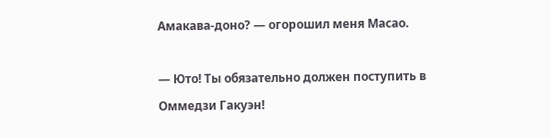Амакава-доно? — огорошил меня Масао.

— Юто! Ты обязательно должен поступить в Оммедзи Гакуэн!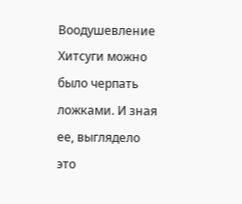Воодушевление Хитсуги можно было черпать ложками. И зная ее, выглядело это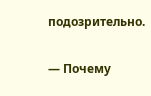подозрительно.

— Почему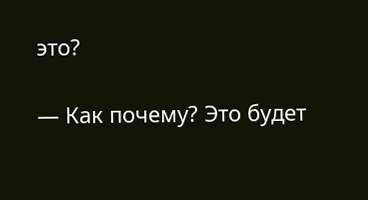это?

— Как почему? Это будет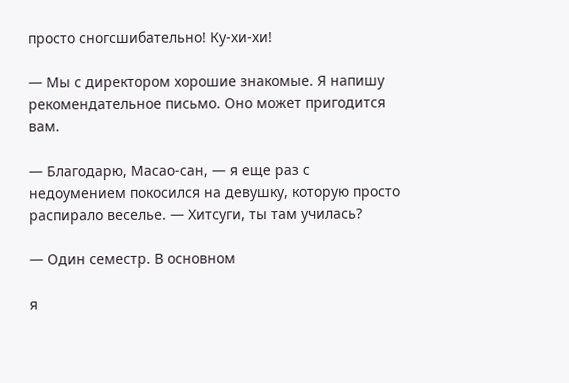просто сногсшибательно! Ку-хи-хи!

— Мы с директором хорошие знакомые. Я напишу рекомендательное письмо. Оно может пригодится вам.

— Благодарю, Масао-сан, — я еще раз с недоумением покосился на девушку, которую просто распирало веселье. — Хитсуги, ты там училась?

— Один семестр. В основном

я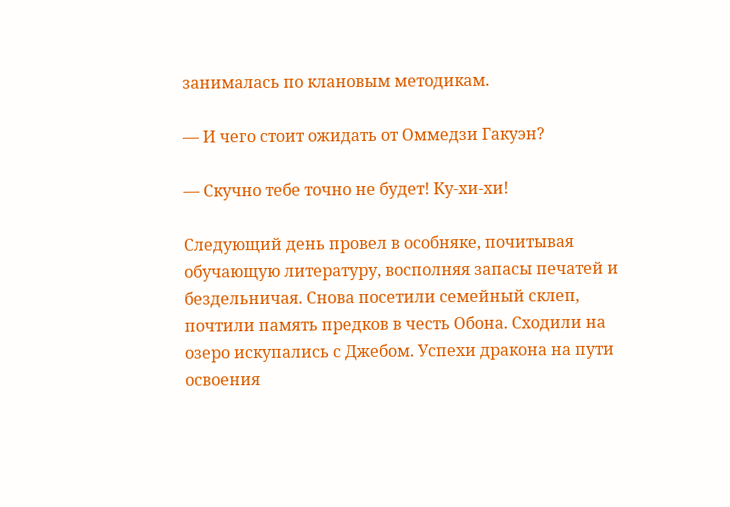занималась по клановым методикам.

— И чего стоит ожидать от Оммедзи Гакуэн?

— Скучно тебе точно не будет! Ку-хи-хи!

Следующий день провел в особняке, почитывая обучающую литературу, восполняя запасы печатей и бездельничая. Снова посетили семейный склеп, почтили память предков в честь Обона. Сходили на озеро искупались с Джебом. Успехи дракона на пути освоения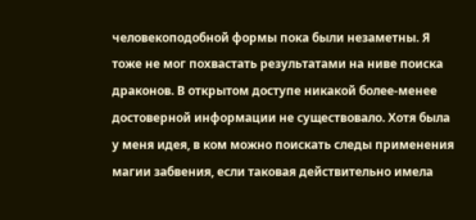человекоподобной формы пока были незаметны. Я тоже не мог похвастать результатами на ниве поиска драконов. В открытом доступе никакой более-менее достоверной информации не существовало. Хотя была у меня идея, в ком можно поискать следы применения магии забвения, если таковая действительно имела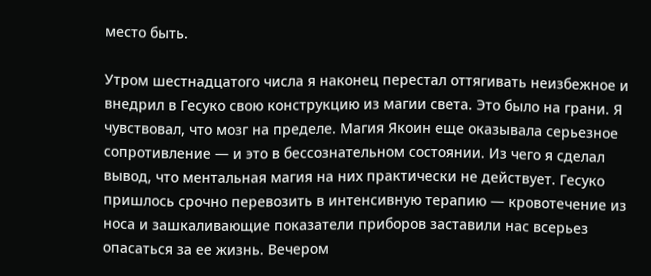место быть.

Утром шестнадцатого числа я наконец перестал оттягивать неизбежное и внедрил в Гесуко свою конструкцию из магии света. Это было на грани. Я чувствовал, что мозг на пределе. Магия Якоин еще оказывала серьезное сопротивление — и это в бессознательном состоянии. Из чего я сделал вывод, что ментальная магия на них практически не действует. Гесуко пришлось срочно перевозить в интенсивную терапию — кровотечение из носа и зашкаливающие показатели приборов заставили нас всерьез опасаться за ее жизнь. Вечером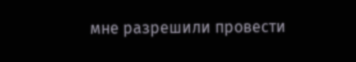мне разрешили провести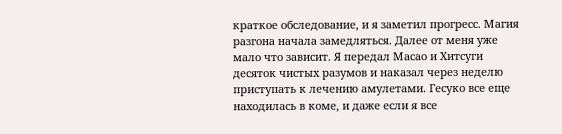краткое обследование, и я заметил прогресс. Магия разгона начала замедляться. Далее от меня уже мало что зависит. Я передал Масао и Хитсуги десяток чистых разумов и наказал через неделю приступать к лечению амулетами. Гесуко все еще находилась в коме, и даже если я все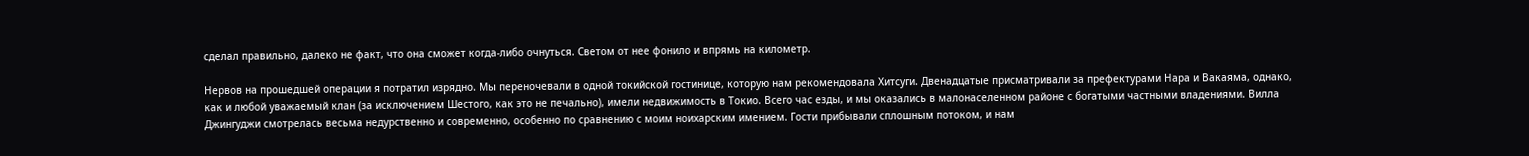сделал правильно, далеко не факт, что она сможет когда-либо очнуться. Светом от нее фонило и впрямь на километр.

Нервов на прошедшей операции я потратил изрядно. Мы переночевали в одной токийской гостинице, которую нам рекомендовала Хитсуги. Двенадцатые присматривали за префектурами Нара и Вакаяма, однако, как и любой уважаемый клан (за исключением Шестого, как это не печально), имели недвижимость в Токио. Всего час езды, и мы оказались в малонаселенном районе с богатыми частными владениями. Вилла Джингуджи смотрелась весьма недурственно и современно, особенно по сравнению с моим ноихарским имением. Гости прибывали сплошным потоком, и нам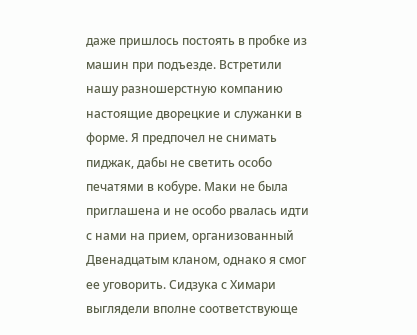даже пришлось постоять в пробке из машин при подъезде. Встретили нашу разношерстную компанию настоящие дворецкие и служанки в форме. Я предпочел не снимать пиджак, дабы не светить особо печатями в кобуре. Маки не была приглашена и не особо рвалась идти с нами на прием, организованный Двенадцатым кланом, однако я смог ее уговорить. Сидзука с Химари выглядели вполне соответствующе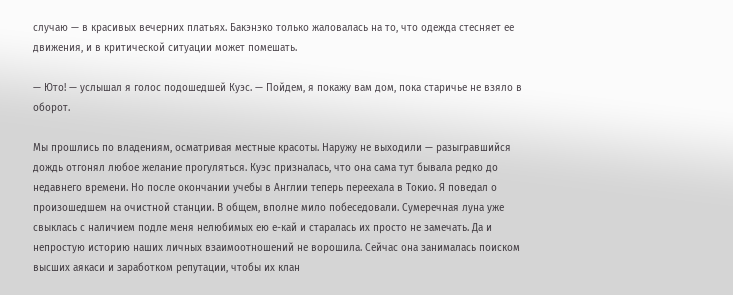случаю — в красивых вечерних платьях. Бакэнэко только жаловалась на то, что одежда стесняет ее движения, и в критической ситуации может помешать.

— Юто! — услышал я голос подошедшей Куэс. — Пойдем, я покажу вам дом, пока старичье не взяло в оборот.

Мы прошлись по владениям, осматривая местные красоты. Наружу не выходили — разыгравшийся дождь отгонял любое желание прогуляться. Куэс призналась, что она сама тут бывала редко до недавнего времени. Но после окончании учебы в Англии теперь переехала в Токио. Я поведал о произошедшем на очистной станции. В общем, вполне мило побеседовали. Сумеречная луна уже свыклась с наличием подле меня нелюбимых ею е-кай и старалась их просто не замечать. Да и непростую историю наших личных взаимоотношений не ворошила. Сейчас она занималась поиском высших аякаси и заработком репутации, чтобы их клан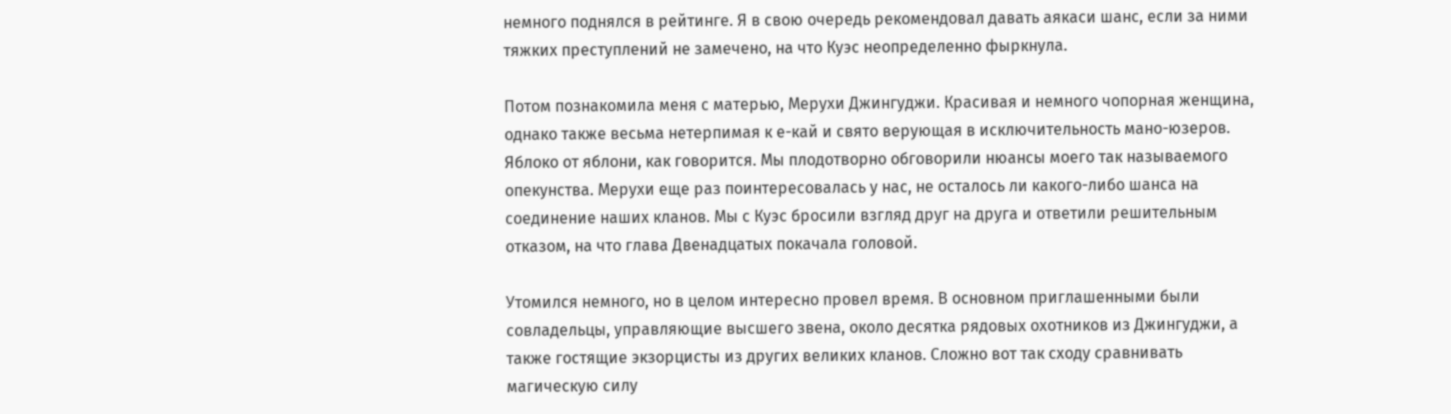немного поднялся в рейтинге. Я в свою очередь рекомендовал давать аякаси шанс, если за ними тяжких преступлений не замечено, на что Куэс неопределенно фыркнула.

Потом познакомила меня с матерью, Мерухи Джингуджи. Красивая и немного чопорная женщина, однако также весьма нетерпимая к е-кай и свято верующая в исключительность мано-юзеров. Яблоко от яблони, как говорится. Мы плодотворно обговорили нюансы моего так называемого опекунства. Мерухи еще раз поинтересовалась у нас, не осталось ли какого-либо шанса на соединение наших кланов. Мы с Куэс бросили взгляд друг на друга и ответили решительным отказом, на что глава Двенадцатых покачала головой.

Утомился немного, но в целом интересно провел время. В основном приглашенными были совладельцы, управляющие высшего звена, около десятка рядовых охотников из Джингуджи, а также гостящие экзорцисты из других великих кланов. Сложно вот так сходу сравнивать магическую силу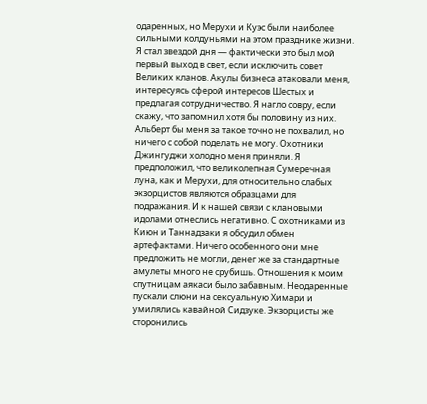одаренных, но Мерухи и Куэс были наиболее сильными колдуньями на этом празднике жизни. Я стал звездой дня — фактически это был мой первый выход в свет, если исключить совет Великих кланов. Акулы бизнеса атаковали меня, интересуясь сферой интересов Шестых и предлагая сотрудничество. Я нагло совру, если скажу, что запомнил хотя бы половину из них. Альберт бы меня за такое точно не похвалил, но ничего с собой поделать не могу. Охотники Джингуджи холодно меня приняли. Я предположил, что великолепная Сумеречная луна, как и Мерухи, для относительно слабых экзорцистов являются образцами для подражания. И к нашей связи с клановыми идолами отнеслись негативно. С охотниками из Киюн и Таннадзаки я обсудил обмен артефактами. Ничего особенного они мне предложить не могли, денег же за стандартные амулеты много не срубишь. Отношения к моим спутницам аякаси было забавным. Неодаренные пускали слюни на сексуальную Химари и умилялись кавайной Сидзуке. Экзорцисты же сторонились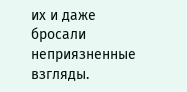их и даже бросали неприязненные взгляды.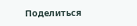Поделиться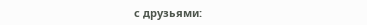с друзьями: